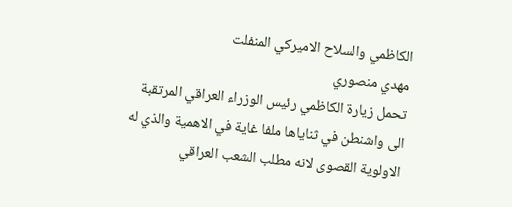الكاظمي والسلاح الاميركي المنفلت
مهدي منصوري
تحمل زيارة الكاظمي رئيس الوزراء العراقي المرتقبة الى واشنطن في ثناياها ملفا غاية في الاهمية والذي له الاولوية القصوى لانه مطلب الشعب العراقي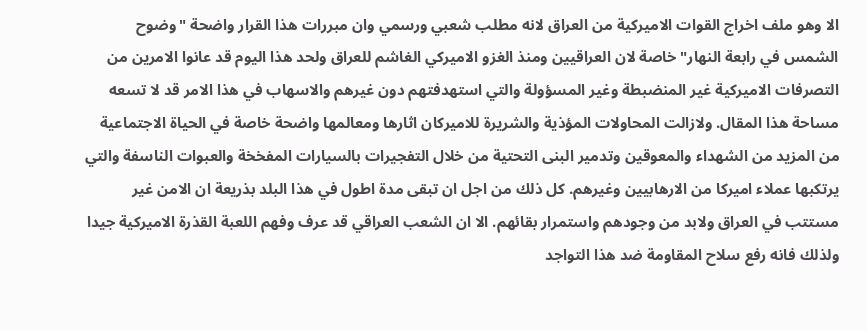الا وهو ملف اخراج القوات الاميركية من العراق لانه مطلب شعبي ورسمي وان مبررات هذا القرار واضحة "وضوح الشمس في رابعة النهار" خاصة لان العراقيين ومنذ الغزو الاميركي الغاشم للعراق ولحد هذا اليوم قد عانوا الامرين من التصرفات الاميركية غير المنضبطة وغير المسؤولة والتي استهدفتهم دون غيرهم والاسهاب في هذا الامر قد لا تسعه مساحة هذا المقال. ولازالت المحاولات المؤذية والشريرة للاميركان اثارها ومعالمها واضحة خاصة في الحياة الاجتماعية من المزيد من الشهداء والمعوقين وتدمير البنى التحتية من خلال التفجيرات بالسيارات المفخخة والعبوات الناسفة والتي يرتكبها عملاء اميركا من الارهابيين وغيرهم. كل ذلك من اجل ان تبقى مدة اطول في هذا البلد بذريعة ان الامن غير مستتب في العراق ولابد من وجودهم واستمرار بقائهم. الا ان الشعب العراقي قد عرف وفهم اللعبة القذرة الاميركية جيدا ولذلك فانه رفع سلاح المقاومة ضد هذا التواجد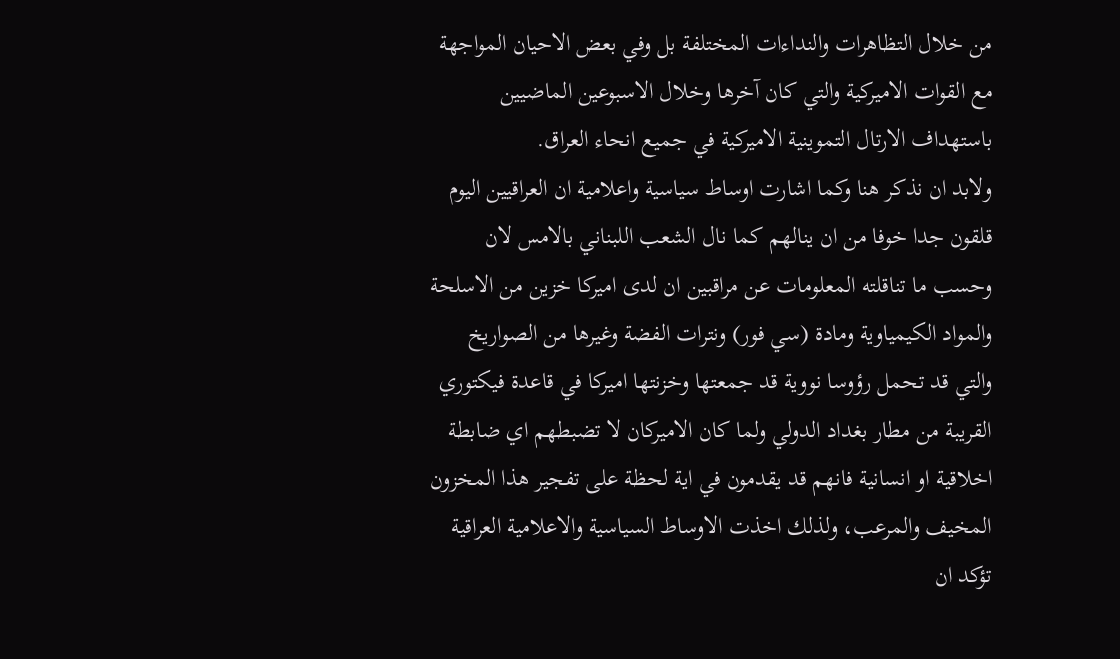من خلال التظاهرات والنداءات المختلفة بل وفي بعض الاحيان المواجهة مع القوات الاميركية والتي كان آخرها وخلال الاسبوعين الماضيين باستهداف الارتال التموينية الاميركية في جميع انحاء العراق.
ولابد ان نذكر هنا وكما اشارت اوساط سياسية واعلامية ان العراقيين اليوم قلقون جدا خوفا من ان ينالهم كما نال الشعب اللبناني بالامس لان وحسب ما تناقلته المعلومات عن مراقبين ان لدى اميركا خزين من الاسلحة والمواد الكيمياوية ومادة (سي فور) ونترات الفضة وغيرها من الصواريخ والتي قد تحمل رؤوسا نووية قد جمعتها وخزنتها اميركا في قاعدة فيكتوري القريبة من مطار بغداد الدولي ولما كان الاميركان لا تضبطهم اي ضابطة اخلاقية او انسانية فانهم قد يقدمون في اية لحظة على تفجير هذا المخزون المخيف والمرعب، ولذلك اخذت الاوساط السياسية والاعلامية العراقية تؤكد ان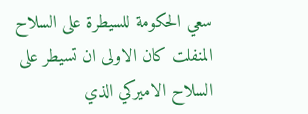سعي الحكومة للسيطرة على السلاح المنفلت كان الاولى ان تسيطر على السلاح الاميركي الذي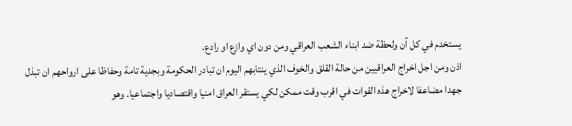يستخدم في كل آن ولحظة ضد ابناء الشعب العراقي ومن دون اي وازع او رادع.
اذن ومن اجل اخراج العراقيين من حالة القلق والخوف الذي ينتابهم اليوم ان تبادر الحكومة وبجدية تامة وحفاظا على ارواحهم ان تبذل جهدا مضاعفا لاخراج هذه القوات في اقرب وقت ممكن لكي يستقر العراق امنيا واقتصاديا واجتماعيا. وهو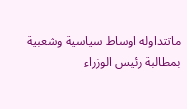ماتتداوله اوساط سياسية وشعبية بمطالبة رئيس الوزراء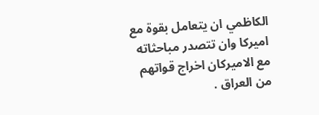الكاظمي ان يتعامل بقوة مع اميركا وان تتصدر مباحثاته مع الاميركان اخراج قواتهم من العراق .